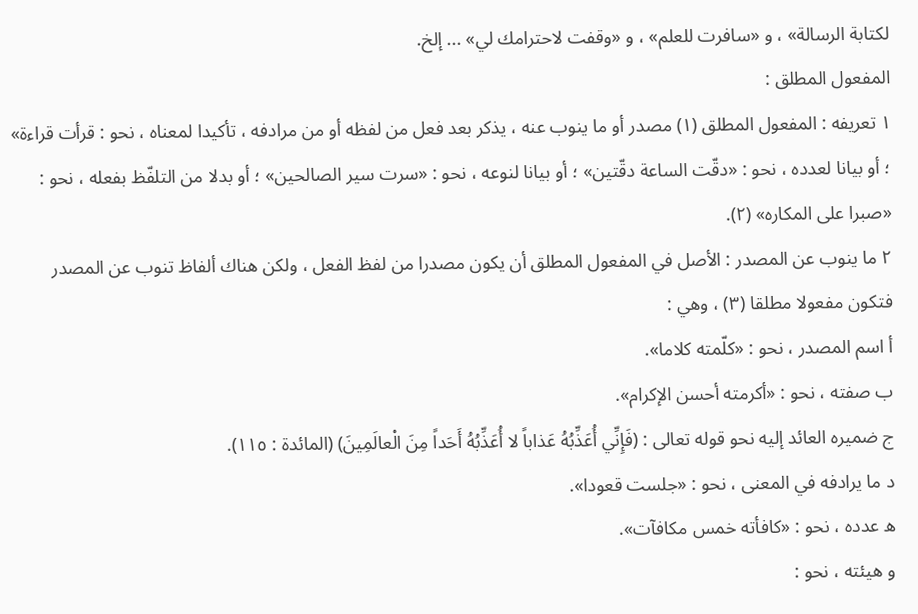لكتابة الرسالة» ، و «سافرت للعلم» ، و «وقفت لاحترامك لي» ... إلخ.
المفعول المطلق :
١ تعريفه : المفعول المطلق (١) مصدر أو ما ينوب عنه ، يذكر بعد فعل من لفظه أو من مرادفه ، تأكيدا لمعناه ، نحو : قرأت قراءة» ؛ أو بيانا لعدده ، نحو : «دقّت الساعة دقّتين» ؛ أو بيانا لنوعه ، نحو : «سرت سير الصالحين» ؛ أو بدلا من التلفّظ بفعله ، نحو : «صبرا على المكاره» (٢).
٢ ما ينوب عن المصدر : الأصل في المفعول المطلق أن يكون مصدرا من لفظ الفعل ، ولكن هناك ألفاظ تنوب عن المصدر فتكون مفعولا مطلقا (٣) ، وهي :
أ اسم المصدر ، نحو : «كلّمته كلاما».
ب صفته ، نحو : «أكرمته أحسن الإكرام».
ج ضميره العائد إليه نحو قوله تعالى : (فَإِنِّي أُعَذِّبُهُ عَذاباً لا أُعَذِّبُهُ أَحَداً مِنَ الْعالَمِينَ) (المائدة : ١١٥).
د ما يرادفه في المعنى ، نحو : «جلست قعودا».
ه عدده ، نحو : «كافأته خمس مكافآت».
و هيئته ، نحو :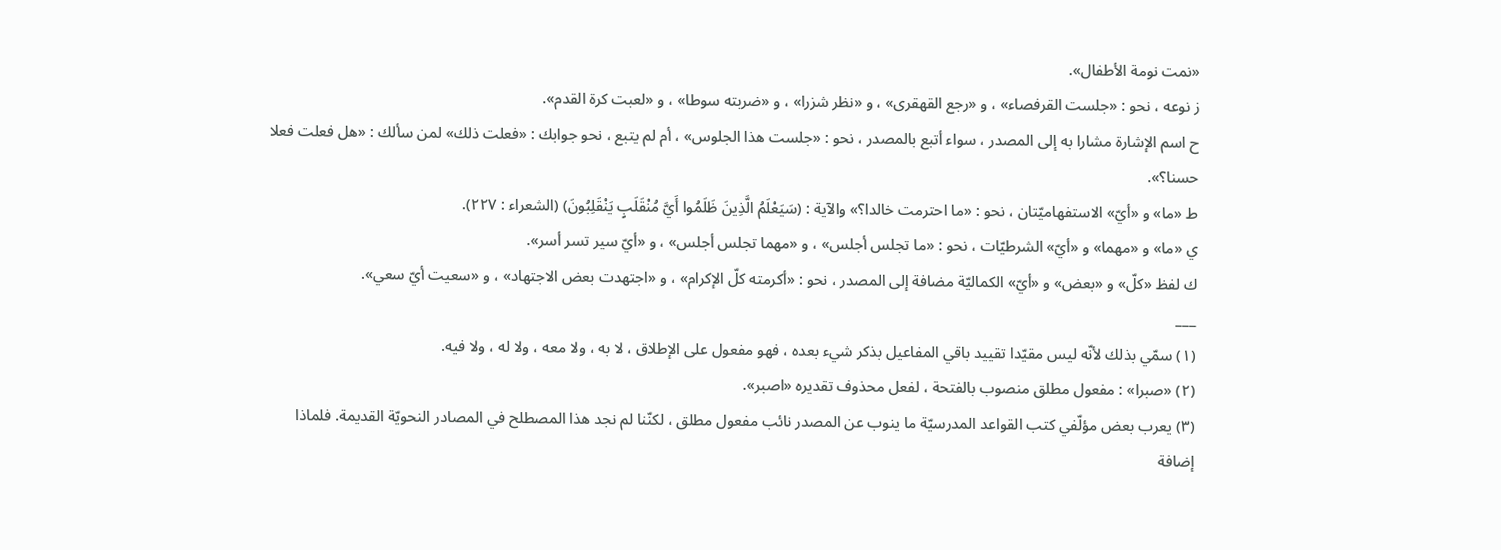«نمت نومة الأطفال».
ز نوعه ، نحو : «جلست القرفصاء» ، و «رجع القهقرى» ، و «نظر شزرا» ، و «ضربته سوطا» ، و «لعبت كرة القدم».
ح اسم الإشارة مشارا به إلى المصدر ، سواء أتبع بالمصدر ، نحو : «جلست هذا الجلوس» ، أم لم يتبع ، نحو جوابك : «فعلت ذلك» لمن سألك : «هل فعلت فعلا حسنا؟».
ط «ما» و «أيّ» الاستفهاميّتان ، نحو : «ما احترمت خالدا؟» والآية : (سَيَعْلَمُ الَّذِينَ ظَلَمُوا أَيَّ مُنْقَلَبٍ يَنْقَلِبُونَ) (الشعراء : ٢٢٧).
ي «ما» و «مهما» و «أيّ» الشرطيّات ، نحو : «ما تجلس أجلس» ، و «مهما تجلس أجلس» ، و «أيّ سير تسر أسر».
ك لفظ «كلّ» و «بعض» و «أيّ» الكماليّة مضافة إلى المصدر ، نحو : «أكرمته كلّ الإكرام» ، و «اجتهدت بعض الاجتهاد» ، و «سعيت أيّ سعي».
___
(١) سمّي بذلك لأنّه ليس مقيّدا تقييد باقي المفاعيل بذكر شيء بعده ، فهو مفعول على الإطلاق ، لا به ، ولا معه ، ولا له ، ولا فيه.
(٢) «صبرا» : مفعول مطلق منصوب بالفتحة ، لفعل محذوف تقديره «اصبر».
(٣) يعرب بعض مؤلّفي كتب القواعد المدرسيّة ما ينوب عن المصدر نائب مفعول مطلق ، لكنّنا لم نجد هذا المصطلح في المصادر النحويّة القديمة. فلماذا إضافة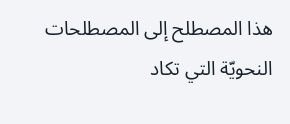هذا المصطلح إلى المصطلحات النحويّة التي تكاد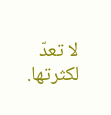لا تعدّ لكثرتها.